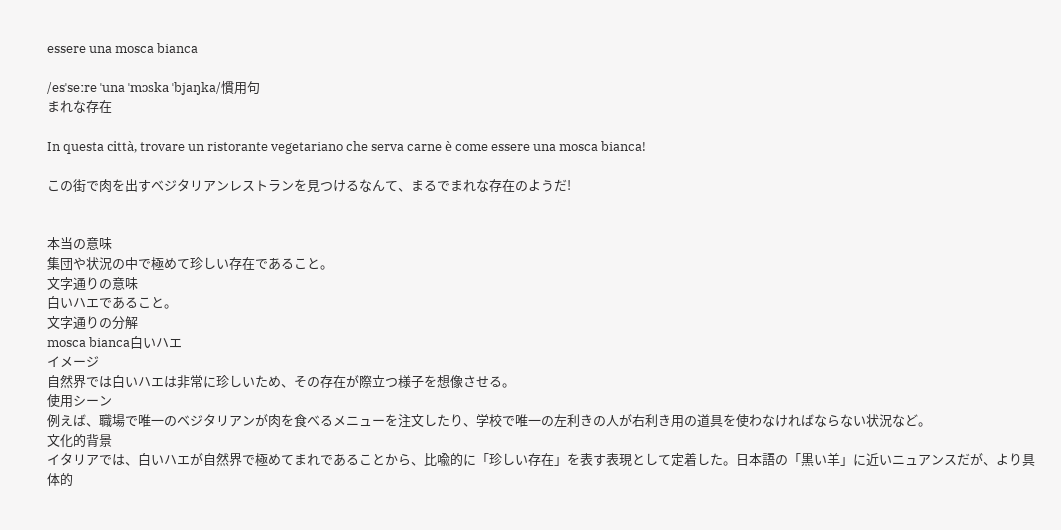essere una mosca bianca

/esˈseːre ˈuna ˈmɔska ˈbjaŋka/慣用句
まれな存在

In questa città, trovare un ristorante vegetariano che serva carne è come essere una mosca bianca!

この街で肉を出すベジタリアンレストランを見つけるなんて、まるでまれな存在のようだ!


本当の意味
集団や状況の中で極めて珍しい存在であること。
文字通りの意味
白いハエであること。
文字通りの分解
mosca bianca白いハエ
イメージ
自然界では白いハエは非常に珍しいため、その存在が際立つ様子を想像させる。
使用シーン
例えば、職場で唯一のベジタリアンが肉を食べるメニューを注文したり、学校で唯一の左利きの人が右利き用の道具を使わなければならない状況など。
文化的背景
イタリアでは、白いハエが自然界で極めてまれであることから、比喩的に「珍しい存在」を表す表現として定着した。日本語の「黒い羊」に近いニュアンスだが、より具体的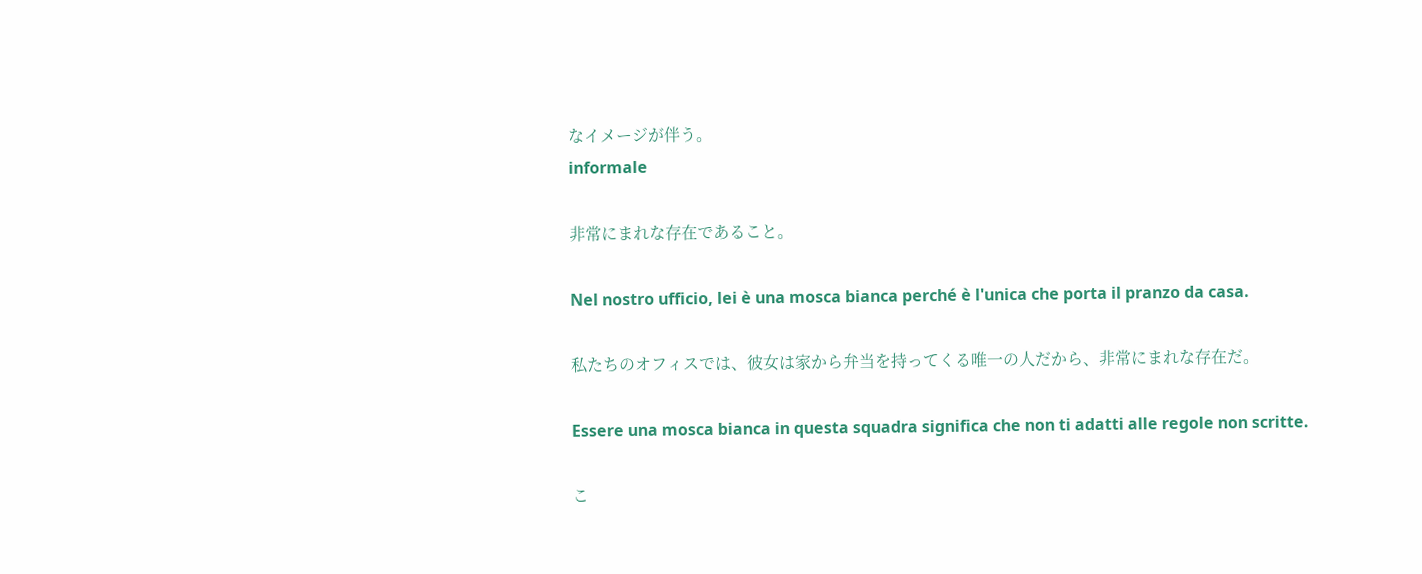なイメージが伴う。
informale

非常にまれな存在であること。

Nel nostro ufficio, lei è una mosca bianca perché è l'unica che porta il pranzo da casa.

私たちのオフィスでは、彼女は家から弁当を持ってくる唯一の人だから、非常にまれな存在だ。

Essere una mosca bianca in questa squadra significa che non ti adatti alle regole non scritte.

こ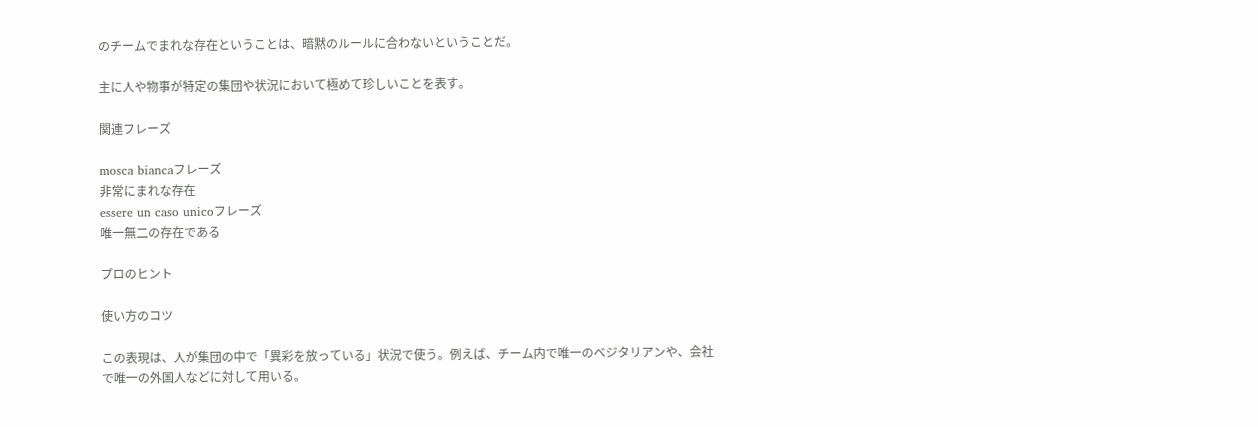のチームでまれな存在ということは、暗黙のルールに合わないということだ。

主に人や物事が特定の集団や状況において極めて珍しいことを表す。

関連フレーズ

mosca biancaフレーズ
非常にまれな存在
essere un caso unicoフレーズ
唯一無二の存在である

プロのヒント

使い方のコツ

この表現は、人が集団の中で「異彩を放っている」状況で使う。例えば、チーム内で唯一のベジタリアンや、会社で唯一の外国人などに対して用いる。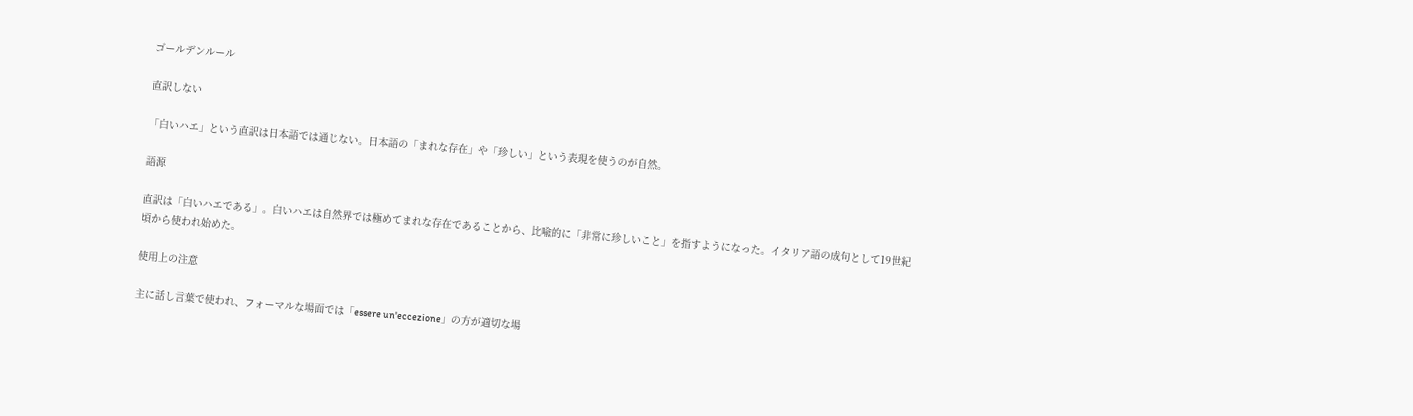ゴールデンルール

直訳しない

「白いハエ」という直訳は日本語では通じない。日本語の「まれな存在」や「珍しい」という表現を使うのが自然。

語源

直訳は「白いハエである」。白いハエは自然界では極めてまれな存在であることから、比喩的に「非常に珍しいこと」を指すようになった。イタリア語の成句として19世紀頃から使われ始めた。

使用上の注意

主に話し言葉で使われ、フォーマルな場面では「essere un'eccezione」の方が適切な場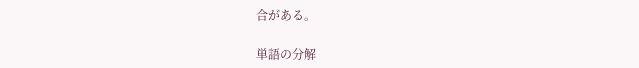合がある。

単語の分解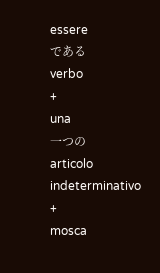essere
である
verbo
+
una
一つの
articolo indeterminativo
+
mosca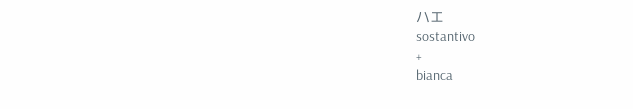ハエ
sostantivo
+
bianca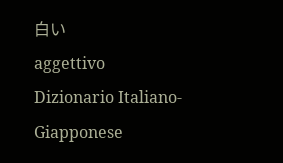白い
aggettivo
Dizionario Italiano-Giapponese